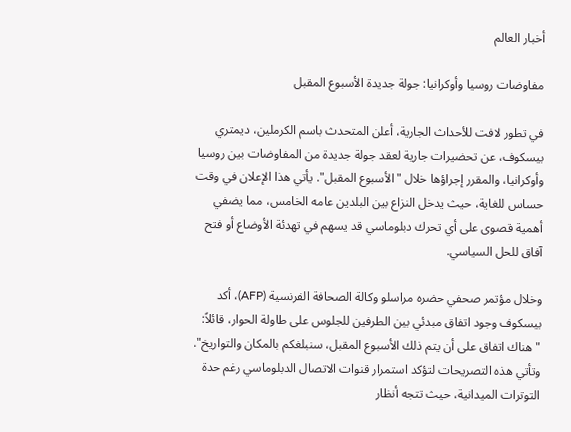أخبار العالم

مفاوضات روسيا وأوكرانيا: جولة جديدة الأسبوع المقبل

في تطور لافت للأحداث الجارية، أعلن المتحدث باسم الكرملين، ديمتري بيسكوف، عن تحضيرات جارية لعقد جولة جديدة من المفاوضات بين روسيا وأوكرانيا، والمقرر إجراؤها خلال "الأسبوع المقبل". يأتي هذا الإعلان في وقت حساس للغاية، حيث يدخل النزاع بين البلدين عامه الخامس، مما يضفي أهمية قصوى على أي تحرك دبلوماسي قد يسهم في تهدئة الأوضاع أو فتح آفاق للحل السياسي.

وخلال مؤتمر صحفي حضره مراسلو وكالة الصحافة الفرنسية (AFP)، أكد بيسكوف وجود اتفاق مبدئي بين الطرفين للجلوس على طاولة الحوار، قائلاً: "هناك اتفاق على أن يتم ذلك الأسبوع المقبل، سنبلغكم بالمكان والتواريخ". وتأتي هذه التصريحات لتؤكد استمرار قنوات الاتصال الدبلوماسي رغم حدة التوترات الميدانية، حيث تتجه أنظار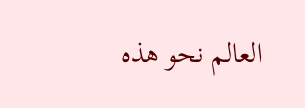العالم نحو هذه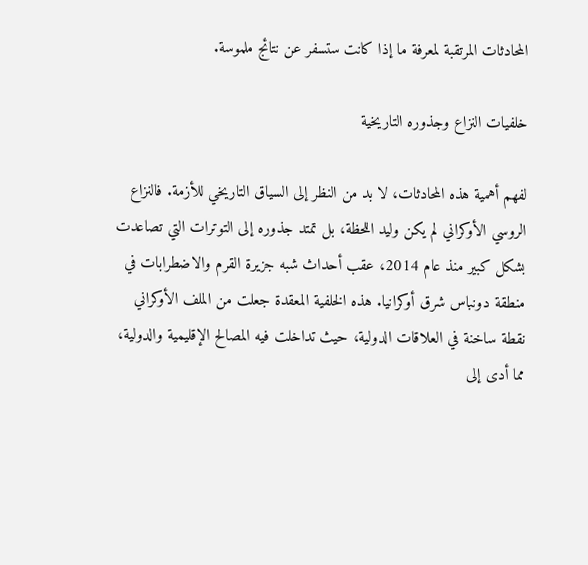المحادثات المرتقبة لمعرفة ما إذا كانت ستسفر عن نتائج ملموسة.

خلفيات النزاع وجذوره التاريخية

لفهم أهمية هذه المحادثات، لا بد من النظر إلى السياق التاريخي للأزمة. فالنزاع الروسي الأوكراني لم يكن وليد اللحظة، بل تمتد جذوره إلى التوترات التي تصاعدت بشكل كبير منذ عام 2014، عقب أحداث شبه جزيرة القرم والاضطرابات في منطقة دونباس شرق أوكرانيا. هذه الخلفية المعقدة جعلت من الملف الأوكراني نقطة ساخنة في العلاقات الدولية، حيث تداخلت فيه المصالح الإقليمية والدولية، مما أدى إلى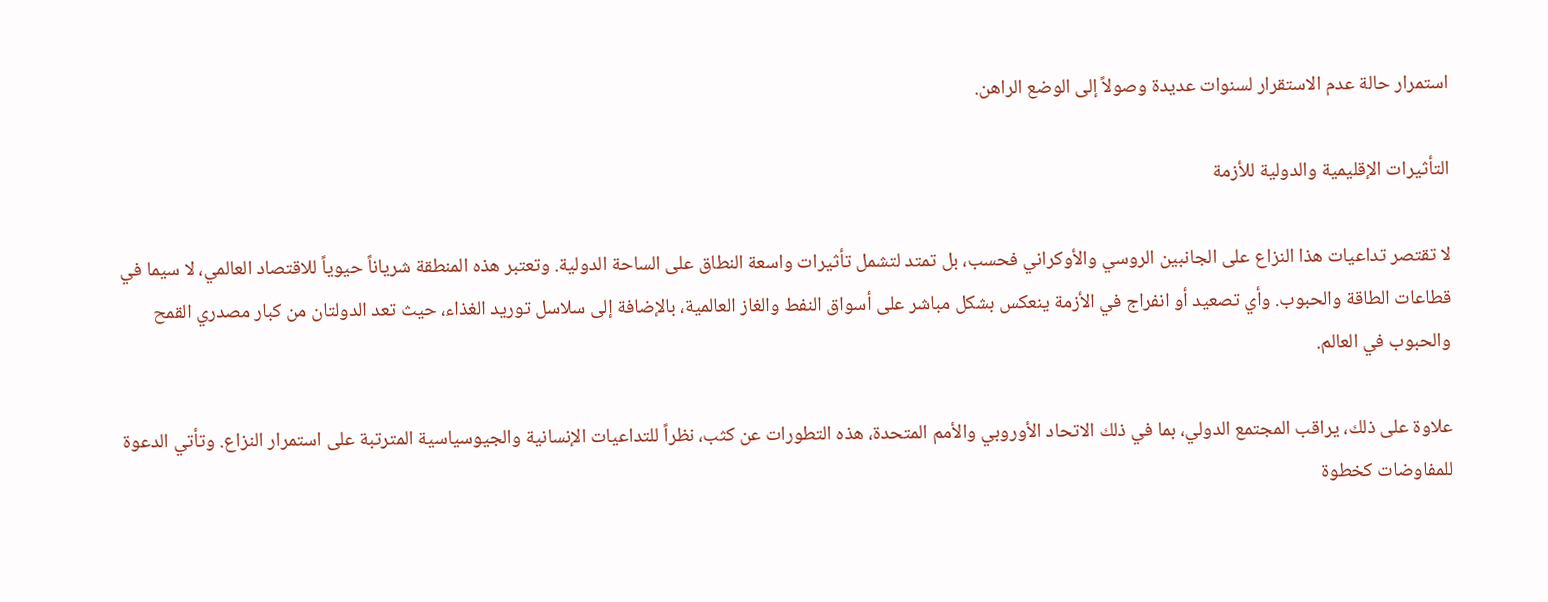استمرار حالة عدم الاستقرار لسنوات عديدة وصولاً إلى الوضع الراهن.

التأثيرات الإقليمية والدولية للأزمة

لا تقتصر تداعيات هذا النزاع على الجانبين الروسي والأوكراني فحسب، بل تمتد لتشمل تأثيرات واسعة النطاق على الساحة الدولية. وتعتبر هذه المنطقة شرياناً حيوياً للاقتصاد العالمي، لا سيما في قطاعات الطاقة والحبوب. وأي تصعيد أو انفراج في الأزمة ينعكس بشكل مباشر على أسواق النفط والغاز العالمية، بالإضافة إلى سلاسل توريد الغذاء، حيث تعد الدولتان من كبار مصدري القمح والحبوب في العالم.

علاوة على ذلك، يراقب المجتمع الدولي، بما في ذلك الاتحاد الأوروبي والأمم المتحدة، هذه التطورات عن كثب، نظراً للتداعيات الإنسانية والجيوسياسية المترتبة على استمرار النزاع. وتأتي الدعوة للمفاوضات كخطوة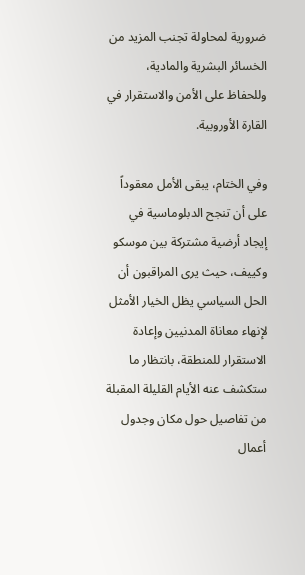ضرورية لمحاولة تجنب المزيد من الخسائر البشرية والمادية، وللحفاظ على الأمن والاستقرار في القارة الأوروبية.

وفي الختام، يبقى الأمل معقوداً على أن تنجح الدبلوماسية في إيجاد أرضية مشتركة بين موسكو وكييف، حيث يرى المراقبون أن الحل السياسي يظل الخيار الأمثل لإنهاء معاناة المدنيين وإعادة الاستقرار للمنطقة، بانتظار ما ستكشف عنه الأيام القليلة المقبلة من تفاصيل حول مكان وجدول أعمال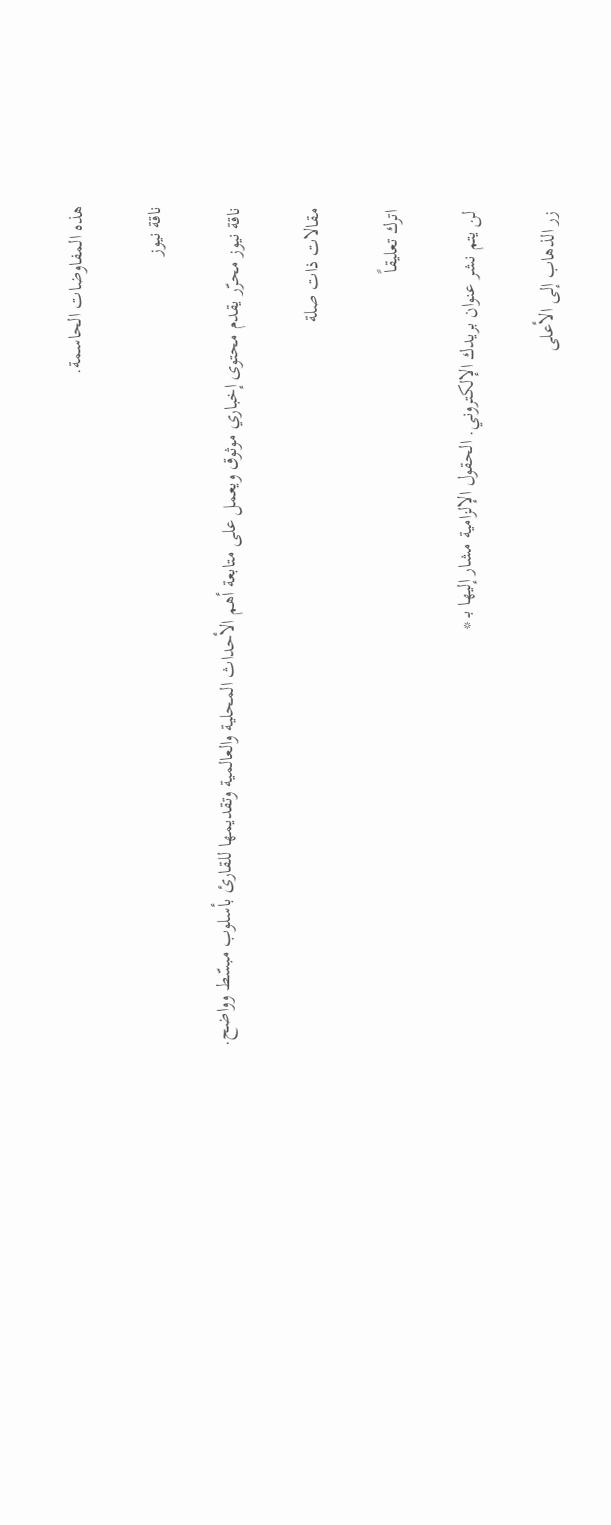هذه المفاوضات الحاسمة.

ناقة نيوز

ناقة نيوز محرّر يقدم محتوى إخباري موثوق ويعمل على متابعة أهم الأحداث المحلية والعالمية وتقديمها للقارئ بأسلوب مبسّط وواضح.

مقالات ذات صلة

اترك تعليقاً

لن يتم نشر عنوان بريدك الإلكتروني. الحقول الإلزامية مشار إليها بـ *

زر الذهاب إلى الأعلى